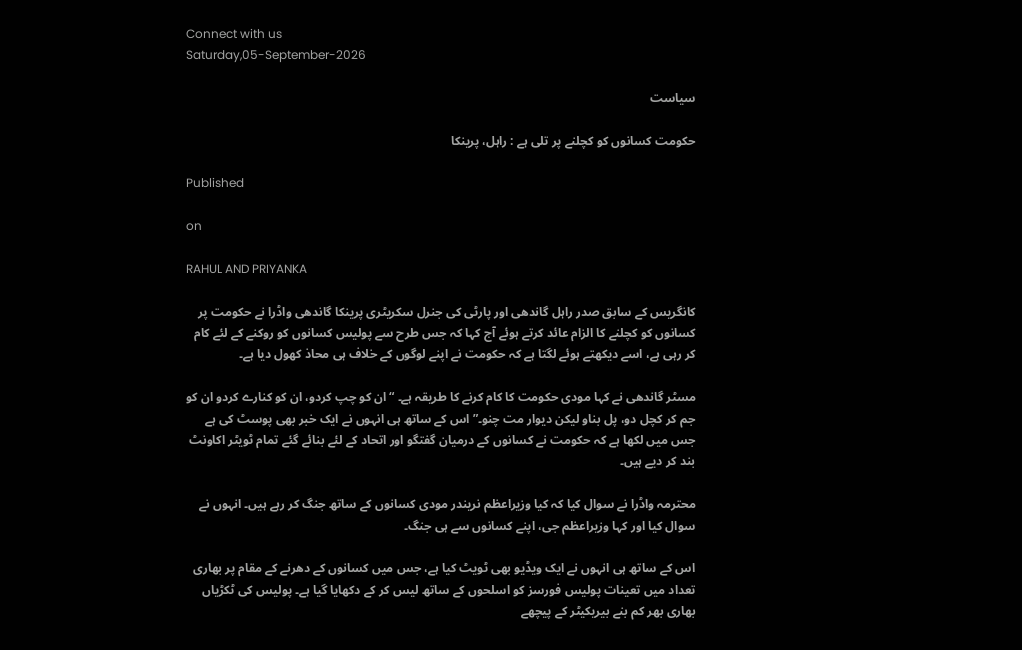Connect with us
Saturday,05-September-2026

سیاست

حکومت کسانوں کو کچلنے پر تلی ہے : راہل، پرینکا

Published

on

RAHUL AND PRIYANKA

کانگریس کے سابق صدر راہل گاندھی اور پارٹی کی جنرل سکریٹری پرینکا گاندھی واڈرا نے حکومت پر کسانوں کو کچلنے کا الزام عائد کرتے ہوئے آج کہا کہ جس طرح سے پولیس کسانوں کو روکنے کے لئے کام کر رہی ہے، اسے دیکھتے ہوئے لگتا ہے کہ حکومت نے اپنے لوگوں کے خلاف ہی محاذ کھول دیا ہے۔

مسٹر گاندھی نے کہا مودی حکومت کا کام کرنے کا طریقہ ہے۔ “ان کو چپ کردو، ان کو کنارے کردو ان کو جم کر کچل دو، پل بناو لیکن دیوار مت چنو۔” اس کے ساتھ ہی انہوں نے ایک خبر بھی پوسٹ کی ہے جس میں لکھا ہے کہ حکومت نے کسانوں کے درمیان گفتگو اور اتحاد کے لئے بنائے گئے تمام ٹویٹر اکاونٹ بند کر دیے ہیں۔

محترمہ واڈرا نے سوال کیا کہ کیا وزیراعظم نریندر مودی کسانوں کے ساتھ جنگ کر رہے ہیں۔ انہوں نے سوال کیا اور کہا وزیراعظم جی، اپنے کسانوں سے ہی جنگ۔

اس کے ساتھ ہی انہوں نے ایک ویڈیو بھی ٹویٹ کیا ہے، جس میں کسانوں کے دھرنے کے مقام پر بھاری تعداد میں تعینات پولیس فورسز کو اسلحوں کے ساتھ لیس کر کے دکھایا گیا ہے۔ پولیس کی ٹکڑیاں بھاری بھر کم بنے بیریکیٹر کے پیچھے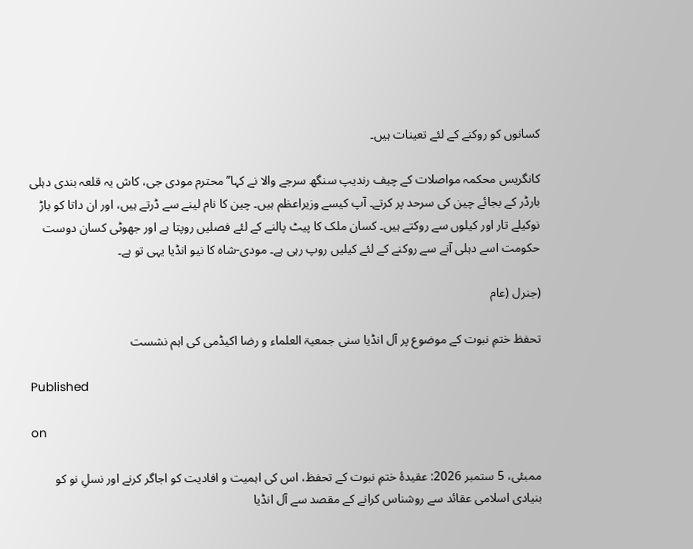کسانوں کو روکنے کے لئے تعینات ہیں۔

کانگریس محکمہ مواصلات کے چیف رندیپ سنگھ سرجے والا نے کہا’’محترم مودی جی، کاش یہ قلعہ بندی دہلی بارڈر کے بجائے چین کی سرحد پر کرتے۔ آپ کیسے وزیراعظم ہیں۔ چین کا نام لینے سے ڈرتے ہیں، اور ان داتا کو باڑ نوکیلے تار اور کیلوں سے روکتے ہیں۔ کسان ملک کا پیٹ پالنے کے لئے فصلیں روپتا ہے اور جھوٹی کسان دوست حکومت اسے دہلی آنے سے روکنے کے لئے کیلیں روپ رہی ہے۔ مودی-شاہ کا نیو انڈیا یہی تو ہے۔

(جنرل (عام

تحفظ ختمِ نبوت کے موضوع پر آل انڈیا سنی جمعیۃ العلماء و رضا اکیڈمی کی اہم نشست

Published

on

ممبئی، 5 ستمبر 2026: عقیدۂ ختمِ نبوت کے تحفظ، اس کی اہمیت و افادیت کو اجاگر کرنے اور نسلِ نو کو بنیادی اسلامی عقائد سے روشناس کرانے کے مقصد سے آل انڈیا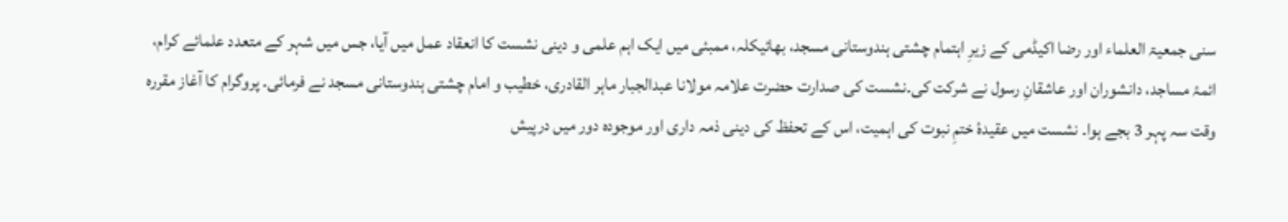سنی جمعیۃ العلماء اور رضا اکیڈمی کے زیرِ اہتمام چشتی ہندوستانی مسجد، بھائیکلہ، ممبئی میں ایک اہم علمی و دینی نشست کا انعقاد عمل میں آیا، جس میں شہر کے متعدد علمائے کرام، ائمۂ مساجد، دانشوران اور عاشقانِ رسول نے شرکت کی۔نشست کی صدارت حضرت علامہ مولانا عبدالجبار ماہر القادری، خطیب و امام چشتی ہندوستانی مسجد نے فرمائی۔ پروگرام کا آغاز مقررہ وقت سہ پہر 3 بجے ہوا۔ نشست میں عقیدۂ ختمِ نبوت کی اہمیت، اس کے تحفظ کی دینی ذمہ داری اور موجودہ دور میں درپیش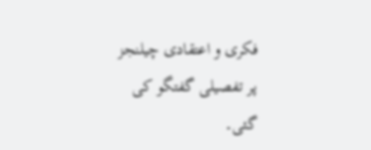فکری و اعتقادی چیلنجز پر تفصیلی گفتگو کی گئی۔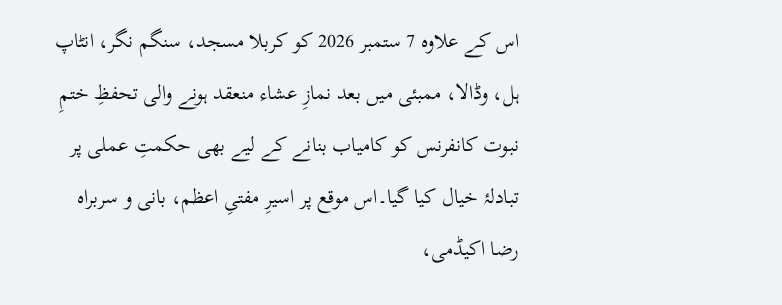اس کے علاوہ 7 ستمبر 2026 کو کربلا مسجد، سنگم نگر، انٹاپ ہل، وڈالا، ممبئی میں بعد نمازِ عشاء منعقد ہونے والی تحفظِ ختمِ نبوت کانفرنس کو کامیاب بنانے کے لیے بھی حکمتِ عملی پر تبادلۂ خیال کیا گیا۔اس موقع پر اسیرِ مفتیِ اعظم، بانی و سربراہ رضا اکیڈمی،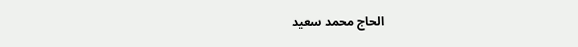الحاج محمد سعید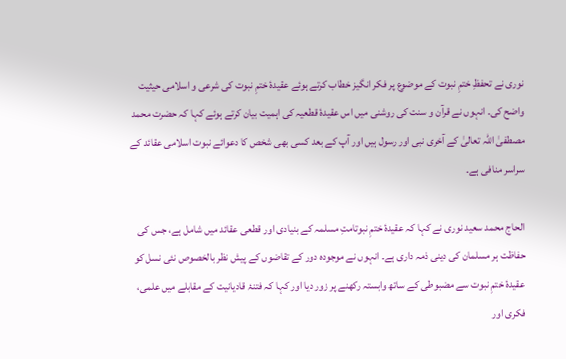نوری نے تحفظِ ختمِ نبوت کے موضوع پر فکر انگیز خطاب کرتے ہوئے عقیدۂ ختمِ نبوت کی شرعی و اسلامی حیثیت واضح کی۔ انہوں نے قرآن و سنت کی روشنی میں اس عقیدۂ قطعیہ کی اہمیت بیان کرتے ہوئے کہا کہ حضرت محمد مصطفیٰ اللہ تعالیٰ کے آخری نبی اور رسول ہیں اور آپ کے بعد کسی بھی شخص کا دعوائے نبوت اسلامی عقائد کے سراسر منافی ہے۔

الحاج محمد سعید نوری نے کہا کہ عقیدۂ ختمِ نبوتامتِ مسلمہ کے بنیادی اور قطعی عقائد میں شامل ہے، جس کی حفاظت ہر مسلمان کی دینی ذمہ داری ہے۔ انہوں نے موجودہ دور کے تقاضوں کے پیش نظر بالخصوص نئی نسل کو عقیدۂ ختمِ نبوت سے مضبوطی کے ساتھ وابستہ رکھنے پر زور دیا اور کہا کہ فتنۂ قادیانیت کے مقابلے میں علمی، فکری اور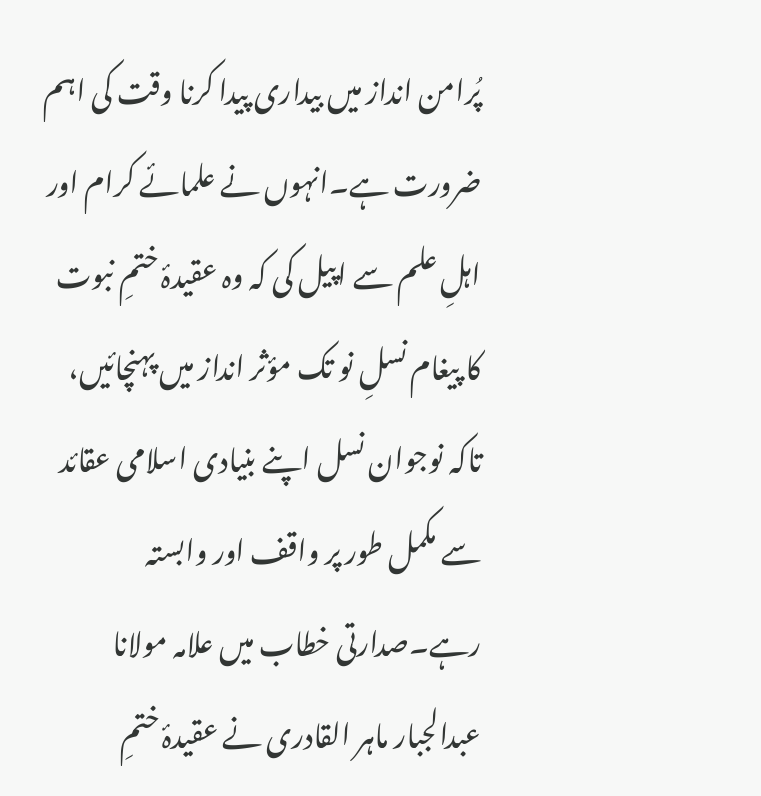پُرامن انداز میں بیداری پیدا کرنا وقت کی اہم ضرورت ہے۔انہوں نے علمائے کرام اور اہلِ علم سے اپیل کی کہ وہ عقیدۂ ختمِ نبوت کا پیغام نسلِ نو تک مؤثر انداز میں پہنچائیں، تاکہ نوجوان نسل اپنے بنیادی اسلامی عقائد سے مکمل طور پر واقف اور وابستہ رہے۔صدارتی خطاب میں علامہ مولانا عبدالجبار ماہر القادری نے عقیدۂ ختمِ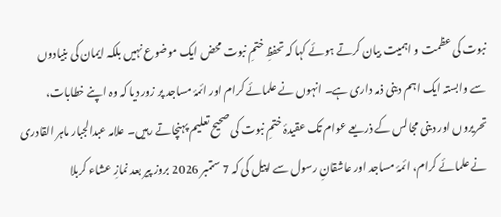نبوت کی عظمت و اہمیت بیان کرتے ہوئے کہا کہ تحفظِ ختمِ نبوت محض ایک موضوع نہیں بلکہ ایمان کی بنیادوں سے وابستہ ایک اہم دینی ذمہ داری ہے۔ انہوں نے علمائے کرام اور ائمۂ مساجد پر زور دیا کہ وہ اپنے خطابات، تحریروں اور دینی مجالس کے ذریعے عوام تک عقیدۂ ختمِ نبوت کی صحیح تعلیم پہنچاتے رہیں۔ علامہ عبدالجبار ماہر القادری نے علمائے کرام، ائمۂ مساجد اور عاشقانِ رسول سے اپیل کی کہ 7 ستمبر 2026 بروز پیر بعد نمازِ عشاء کربلا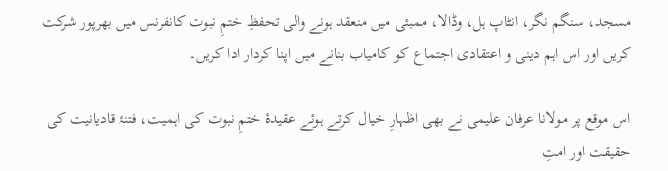مسجد، سنگم نگر، انٹاپ ہل، وڈالا، ممبئی میں منعقد ہونے والی تحفظِ ختمِ نبوت کانفرنس میں بھرپور شرکت کریں اور اس اہم دینی و اعتقادی اجتماع کو کامیاب بنانے میں اپنا کردار ادا کریں۔

اس موقع پر مولانا عرفان علیمی نے بھی اظہارِ خیال کرتے ہوئے عقیدۂ ختمِ نبوت کی اہمیت، فتنۂ قادیانیت کی حقیقت اور امتِ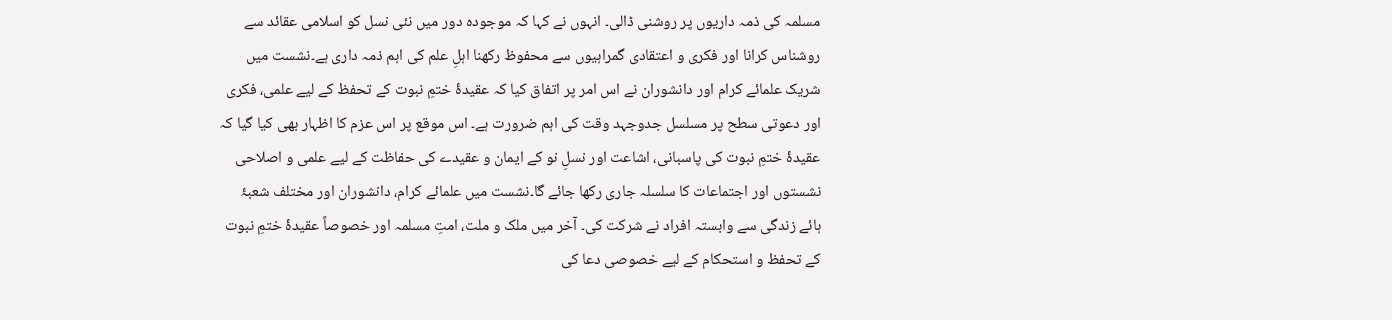مسلمہ کی ذمہ داریوں پر روشنی ڈالی۔ انہوں نے کہا کہ موجودہ دور میں نئی نسل کو اسلامی عقائد سے روشناس کرانا اور فکری و اعتقادی گمراہیوں سے محفوظ رکھنا اہلِ علم کی اہم ذمہ داری ہے۔نشست میں شریک علمائے کرام اور دانشوران نے اس امر پر اتفاق کیا کہ عقیدۂ ختمِ نبوت کے تحفظ کے لیے علمی، فکری اور دعوتی سطح پر مسلسل جدوجہد وقت کی اہم ضرورت ہے۔ اس موقع پر اس عزم کا اظہار بھی کیا گیا کہ عقیدۂ ختمِ نبوت کی پاسبانی، اشاعت اور نسلِ نو کے ایمان و عقیدے کی حفاظت کے لیے علمی و اصلاحی نشستوں اور اجتماعات کا سلسلہ جاری رکھا جائے گا۔نشست میں علمائے کرام، دانشوران اور مختلف شعبۂ ہائے زندگی سے وابستہ افراد نے شرکت کی۔ آخر میں ملک و ملت، امتِ مسلمہ اور خصوصاً عقیدۂ ختمِ نبوت کے تحفظ و استحکام کے لیے خصوصی دعا کی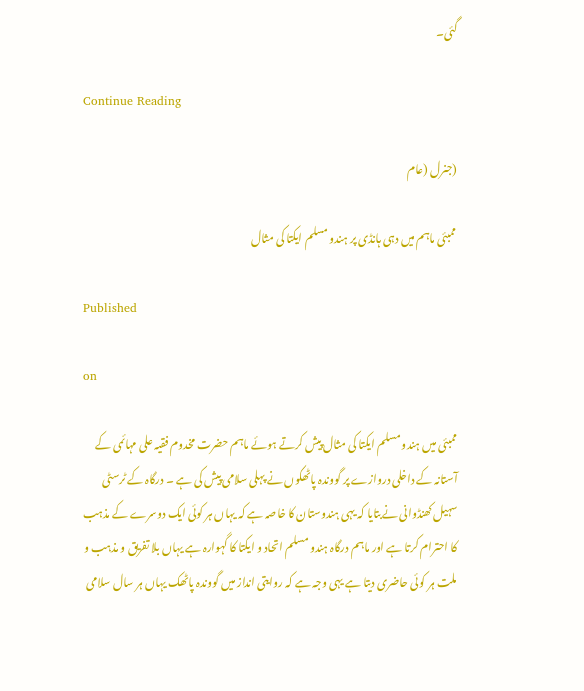گئی۔

Continue Reading

(جنرل (عام

ممبئی ماہم میں دہی ہانڈی پر ہندو مسلم ایکتا کی مثال

Published

on

ممبئی میں ہندو مسلم ایکتا کی مثال پیش کرتے ہوئے ماہم حضرت مخدوم فقیہ علی مہائمی کے آستانہ کے داخلی دروازے پر گووندہ پاٹھکوں نے پہلی سلامی پیش کی ہے ۔ درگاہ کے ٹرسٹی سہیل کھنڈوانی نےبتایا کہ یہی ہندوستان کا خاصہ ہے کہ یہاں ہر کوئی ایک دوسرے کے مذہب کا احترام کرتا ہے اور ماہم درگاہ ہندو مسلم اتحاد و ایکتا کا گہوارہ ہے یہاں بلا تفریق و مذہب و ملت ہر کوئی حاضری دیتا ہے یہی وجہ ہے کہ روایتی انداز میں گووندہ پاٹھک یہاں ہر سال سلامی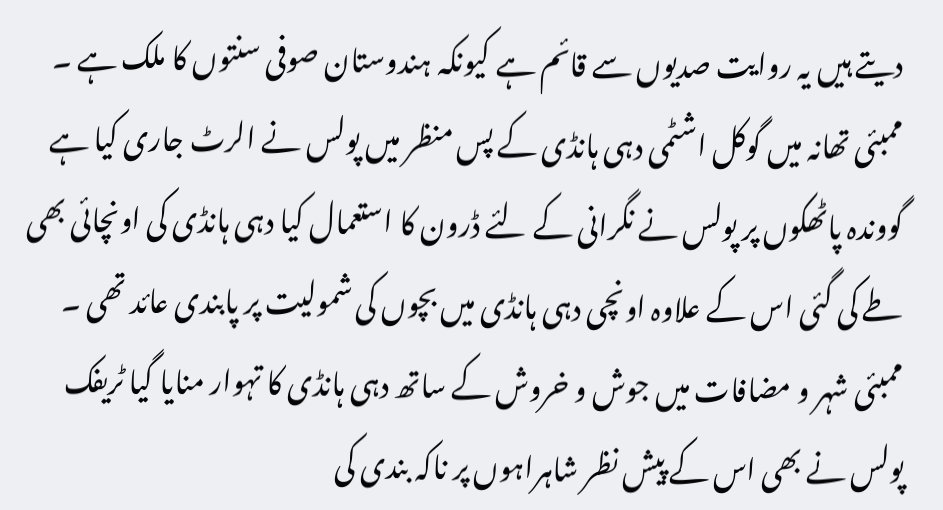دیتے ہیں یہ روایت صدیوں سے قائم ہے کیونکہ ہندوستان صوفی سنتوں کا ملک ہے ۔ ممبئی تھانہ میں گوکل اشٹمی دہی ہانڈی کے پس منظر میں پولس نے الرٹ جاری کیا ہے گووندہ پاٹھکوں پر پولس نے نگرانی کے لئے ڈرون کا استعمال کیا دہی ہانڈی کی اونچائی بھی طے کی گئی اس کے علاوہ اونچی دہی ہانڈی میں بچوں کی شمولیت پر پابندی عائد تھی ۔ ممبئی شہر و مضافات میں جوش و خروش کے ساتھ دہی ہانڈی کا تہوار منایا گیا ٹریفک پولس نے بھی اس کے پیش نظر شاہراہوں پر ناکہ بندی کی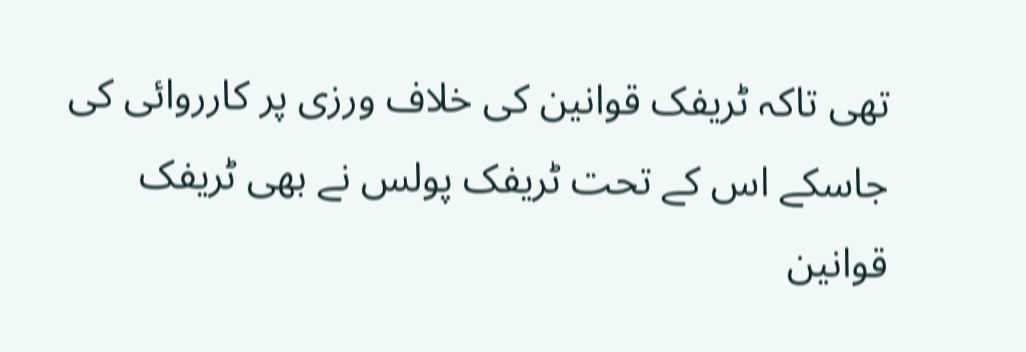تھی تاکہ ٹریفک قوانین کی خلاف ورزی پر کارروائی کی جاسکے اس کے تحت ٹریفک پولس نے بھی ٹریفک قوانین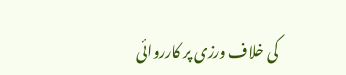کی خلاف ورزی پر کارروائی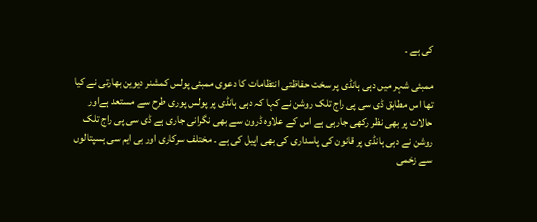کی ہے ۔

ممبئی شہر میں دہی ہانڈی پر سخت حفاظتی انتظامات کا دعوی ممبئی پولس کمشنر دیوین بھارتی نے کیا تھا اس مطابق ڈی سی پی راج تلک روشن نے کہا کہ دہی ہانڈی پر پولس پوری طرح سے مستعد ہےاور حالات پر بھی نظر رکھی جارہی ہے اس کے علاوہ ڈرون سے بھی نگرانی جاری ہے ڈی سی پی راج تلک روشن نے دہی ہانڈی پر قانون کی پاسداری کی بھی اپیل کی ہے ۔ مختلف سرکاری اور بی ایم سی ہسپتالوں سے زخمی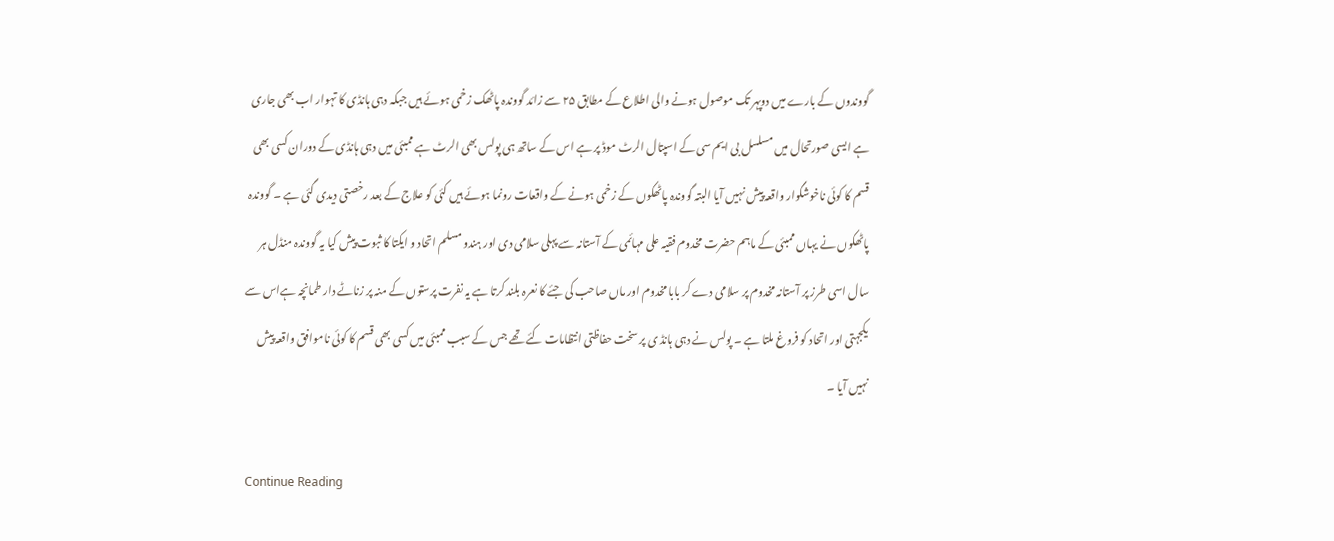گووندوں کے بارے میں دوپہر تک موصول ہونے والی اطلاع کے مطابق ۲۵ سے زائد گووندہ پاٹھک زخمی ہوئے ہیں جبکہ دہی ہانڈی کا تہوار اب بھی جاری ہے ایسی صورتحال میں مسلسل بی ایم سی کے اسپتال الرٹ موڈ پر ہے اس کے ساتھ ہی پولس بھی الرٹ ہے ممبئی میں دہی ہانڈی کے دوران کسی بھی قسم کا کوئی ناخوشگوار واقعہ پیش نہیں آیا البتہ گووندہ پاٹھکوں کے زخمی ہونے کے واقعات رونما ہوئے ہیں کئی کو علاج کے بعد رخصتی دیدی گئی ہے ۔ گووندہ پاٹھکوں نے یہاں ممبئی کے ماہم حضرت مخدوم فقیہ علی مہائمی کے آستانہ سے پہلی سلامی دی اور ہندو مسلم اتحاد و ایکتا کا ثبوت پیش کیا یہ گووندہ منڈل ہر سال اسی طرز پر آستانہ مخدوم پر سلامی دے کر بابا مخدوم اور ماں صاحب کی جئے کا نعرہ بلند کرتا ہے یہ نفرت پرستوں کے منہ پر زناٹے دار طمانچہ ہےاس سے یکجہتی اور اتحاد کو فروغ ملتا ہے ۔ پولس نے دہی ہانڈ ی پر سخت حفاظتی انتظامات کئے تھے جس کے سبب ممبئی میں کسی بھی قسم کا کوئی ناموافق واقعہ پیش نہیں آیا ۔

Continue Reading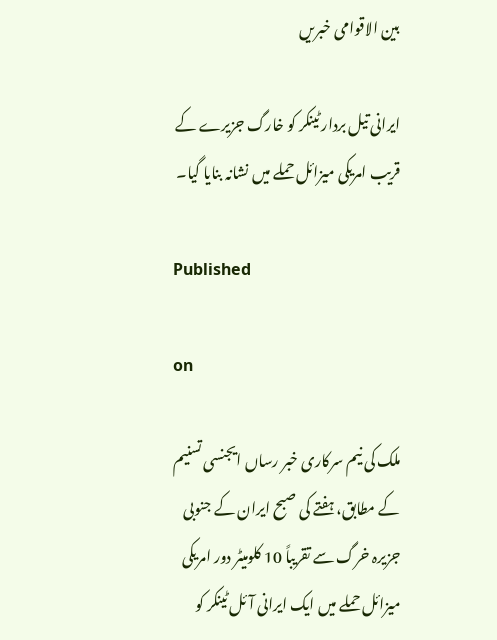بین الاقوامی خبریں

ایرانی تیل بردار ٹینکر کو خارگ جزیرے کے قریب امریکی میزائل حملے میں نشانہ بنایا گیا۔

Published

on

ملک کی نیم سرکاری خبر رساں ایجنسی تسنیم کے مطابق، ہفتے کی صبح ایران کے جنوبی جزیرہ خرگ سے تقریباً 10 کلومیٹر دور امریکی میزائل حملے میں ایک ایرانی آئل ٹینکر کو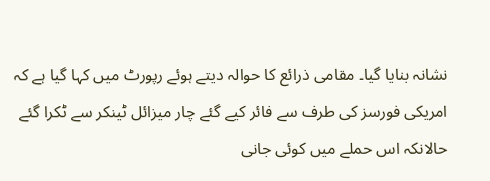نشانہ بنایا گیا۔ مقامی ذرائع کا حوالہ دیتے ہوئے رپورٹ میں کہا گیا ہے کہ امریکی فورسز کی طرف سے فائر کیے گئے چار میزائل ٹینکر سے ٹکرا گئے حالانکہ اس حملے میں کوئی جانی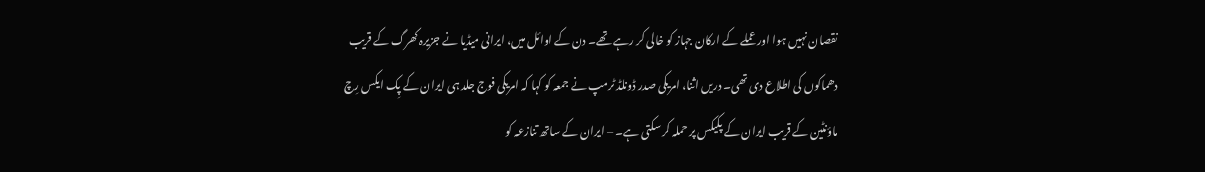نقصان نہیں ہوا اور عملے کے ارکان جہاز کو خالی کر رہے تھے۔ دن کے اوائل میں، ایرانی میڈیا نے جزیرہ کھرگ کے قریب دھماکوں کی اطلاع دی تھی۔ دریں اثنا، امریکی صدر ڈونلڈ ٹرمپ نے جمعہ کو کہا کہ امریکی فوج جلد ہی ایران کے پِک ایکس رِچ ماؤنٹین کے قریب ایران کے پکیکس پر حملہ کر سکتی ہے۔ – ایران کے ساتھ تنازعہ کو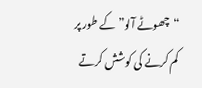“چھوٹے آلو” کے طور پر کم کرنے کی کوشش کرتے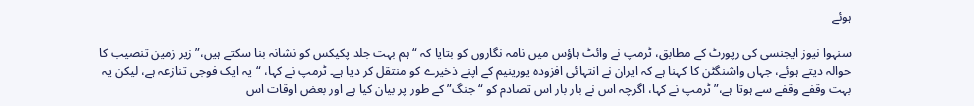ہوئے

سنہوا نیوز ایجنسی کی رپورٹ کے مطابق، ٹرمپ نے وائٹ ہاؤس میں نامہ نگاروں کو بتایا کہ “ہم بہت جلد پکیکس کو نشانہ بنا سکتے ہیں،” زیر زمین تنصیب کا حوالہ دیتے ہوئے، جہاں واشنگٹن کا کہنا ہے کہ ایران نے انتہائی افزودہ یورینیم کے اپنے ذخیرے کو منتقل کر دیا ہے۔ ٹرمپ نے کہا، “یہ ایک فوجی تنازعہ ہے، لیکن یہ بہت وقفے وقفے سے ہوتا ہے،” ٹرمپ نے کہا، اگرچہ اس نے بار بار اس تصادم کو “جنگ” کے طور پر بیان کیا ہے اور بعض اوقات اس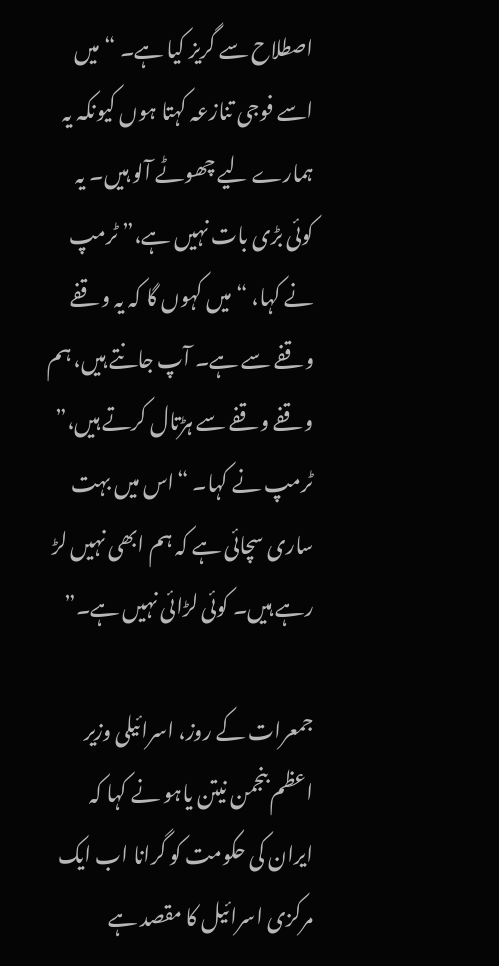اصطلاح سے گریز کیا ہے۔ “میں اسے فوجی تنازعہ کہتا ہوں کیونکہ یہ ہمارے لیے چھوٹے آلو ہیں۔ یہ کوئی بڑی بات نہیں ہے،” ٹرمپ نے کہا، “میں کہوں گا کہ یہ وقفے وقفے سے ہے۔ آپ جانتے ہیں، ہم وقفے وقفے سے ہڑتال کرتے ہیں،” ٹرمپ نے کہا۔ “اس میں بہت ساری سچائی ہے کہ ہم ابھی نہیں لڑ رہے ہیں۔ کوئی لڑائی نہیں ہے۔”

جمعرات کے روز، اسرائیلی وزیر اعظم بنجمن نیتن یاہو نے کہا کہ ایران کی حکومت کو گرانا اب ایک مرکزی اسرائیل کا مقصد ہے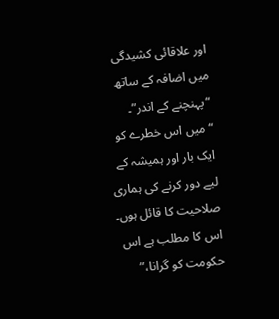اور علاقائی کشیدگی میں اضافہ کے ساتھ “پہنچنے کے اندر”۔ “میں اس خطرے کو ایک بار اور ہمیشہ کے لیے دور کرنے کی ہماری صلاحیت کا قائل ہوں۔ اس کا مطلب ہے اس حکومت کو گرانا،”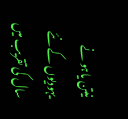نیتن یاہو نے یہودیوں کے نئے سال کی تقریب میں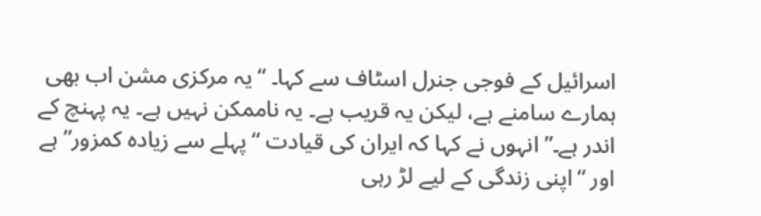اسرائیل کے فوجی جنرل اسٹاف سے کہا۔ “یہ مرکزی مشن اب بھی ہمارے سامنے ہے، لیکن یہ قریب ہے۔ یہ ناممکن نہیں ہے۔ یہ پہنچ کے اندر ہے۔” انہوں نے کہا کہ ایران کی قیادت “پہلے سے زیادہ کمزور” ہے اور “اپنی زندگی کے لیے لڑ رہی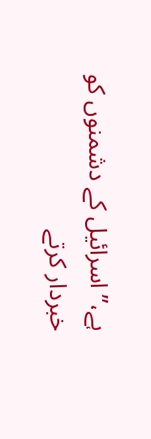ہے،” اسرائیل کے دشمنوں کو خبردار کرتے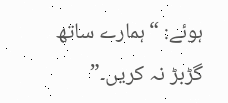ہوئے: “ہمارے ساتھ گڑبڑ نہ کریں۔”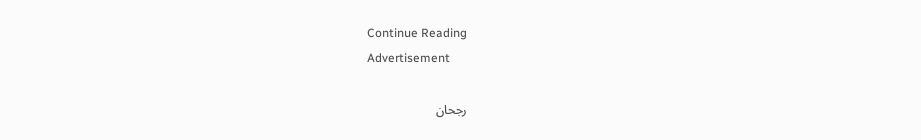Continue Reading
Advertisement

رجحان